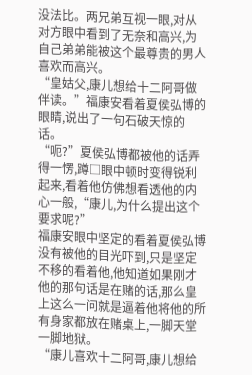没法比。两兄弟互视一眼,对从对方眼中看到了无奈和高兴,为自己弟弟能被这个最尊贵的男人喜欢而高兴。
“皇姑父,康儿想给十二阿哥做伴读。”福康安看着夏侯弘博的眼睛,说出了一句石破天惊的话。
“呃?”夏侯弘博都被他的话弄得一愣,蹲□眼中顿时变得锐利起来,看着他仿佛想看透他的内心一般,“康儿,为什么提出这个要求呢?”
福康安眼中坚定的看着夏侯弘博没有被他的目光吓到,只是坚定不移的看着他,他知道如果刚才他的那句话是在赌的话,那么皇上这么一问就是逼着他将他的所有身家都放在赌桌上,一脚天堂一脚地狱。
“康儿喜欢十二阿哥,康儿想给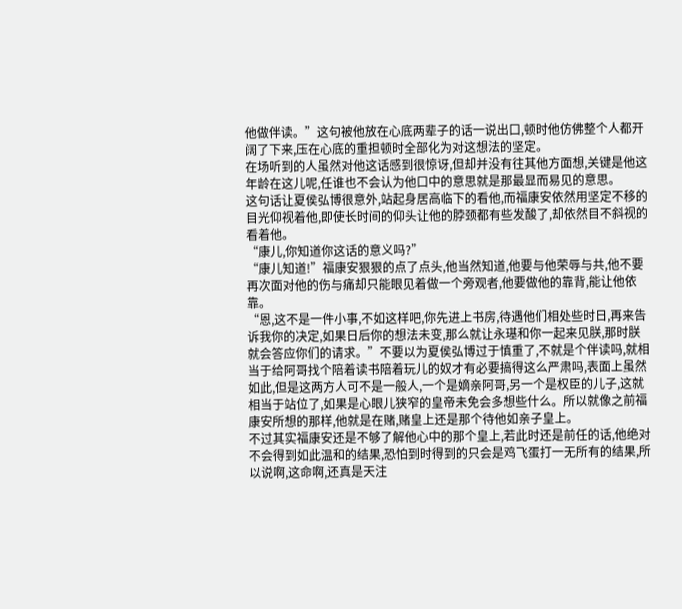他做伴读。”这句被他放在心底两辈子的话一说出口,顿时他仿佛整个人都开阔了下来,压在心底的重担顿时全部化为对这想法的坚定。
在场听到的人虽然对他这话感到很惊讶,但却并没有往其他方面想,关键是他这年龄在这儿呢,任谁也不会认为他口中的意思就是那最显而易见的意思。
这句话让夏侯弘博很意外,站起身居高临下的看他,而福康安依然用坚定不移的目光仰视着他,即使长时间的仰头让他的脖颈都有些发酸了,却依然目不斜视的看着他。
“康儿,你知道你这话的意义吗?”
“康儿知道!”福康安狠狠的点了点头,他当然知道,他要与他荣辱与共,他不要再次面对他的伤与痛却只能眼见着做一个旁观者,他要做他的靠背,能让他依靠。
“恩,这不是一件小事,不如这样吧,你先进上书房,待遇他们相处些时日,再来告诉我你的决定,如果日后你的想法未变,那么就让永璂和你一起来见朕,那时朕就会答应你们的请求。”不要以为夏侯弘博过于慎重了,不就是个伴读吗,就相当于给阿哥找个陪着读书陪着玩儿的奴才有必要搞得这么严肃吗,表面上虽然如此,但是这两方人可不是一般人,一个是嫡亲阿哥,另一个是权臣的儿子,这就相当于站位了,如果是心眼儿狭窄的皇帝未免会多想些什么。所以就像之前福康安所想的那样,他就是在赌,赌皇上还是那个待他如亲子皇上。
不过其实福康安还是不够了解他心中的那个皇上,若此时还是前任的话,他绝对不会得到如此温和的结果,恐怕到时得到的只会是鸡飞蛋打一无所有的结果,所以说啊,这命啊,还真是天注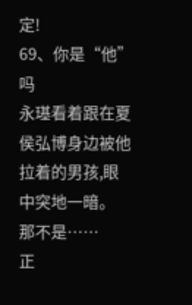定!
69、你是“他”吗
永璂看着跟在夏侯弘博身边被他拉着的男孩,眼中突地一暗。
那不是……
正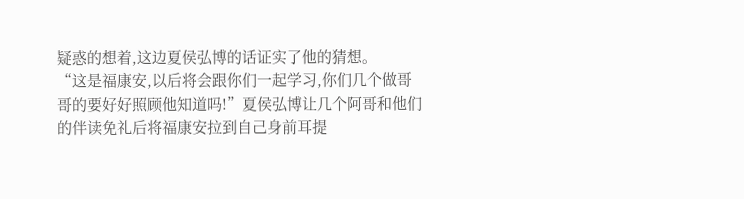疑惑的想着,这边夏侯弘博的话证实了他的猜想。
“这是福康安,以后将会跟你们一起学习,你们几个做哥哥的要好好照顾他知道吗!”夏侯弘博让几个阿哥和他们的伴读免礼后将福康安拉到自己身前耳提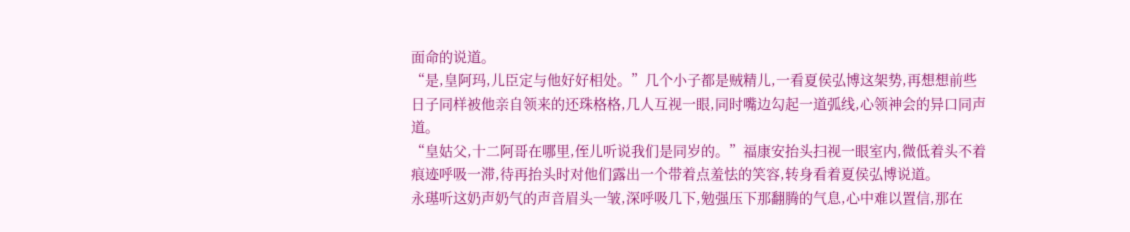面命的说道。
“是,皇阿玛,儿臣定与他好好相处。”几个小子都是贼精儿,一看夏侯弘博这架势,再想想前些日子同样被他亲自领来的还珠格格,几人互视一眼,同时嘴边勾起一道弧线,心领神会的异口同声道。
“皇姑父,十二阿哥在哪里,侄儿听说我们是同岁的。”福康安抬头扫视一眼室内,微低着头不着痕迹呼吸一滞,待再抬头时对他们露出一个带着点羞怯的笑容,转身看着夏侯弘博说道。
永璂听这奶声奶气的声音眉头一皱,深呼吸几下,勉强压下那翻腾的气息,心中难以置信,那在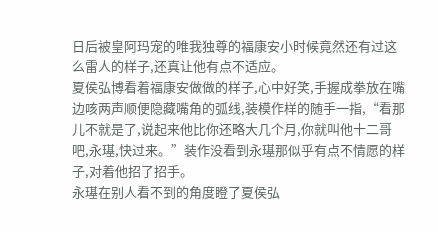日后被皇阿玛宠的唯我独尊的福康安小时候竟然还有过这么雷人的样子,还真让他有点不适应。
夏侯弘博看着福康安做做的样子,心中好笑,手握成拳放在嘴边咳两声顺便隐藏嘴角的弧线,装模作样的随手一指,“看那儿不就是了,说起来他比你还略大几个月,你就叫他十二哥吧,永璂,快过来。”装作没看到永璂那似乎有点不情愿的样子,对着他招了招手。
永璂在别人看不到的角度瞪了夏侯弘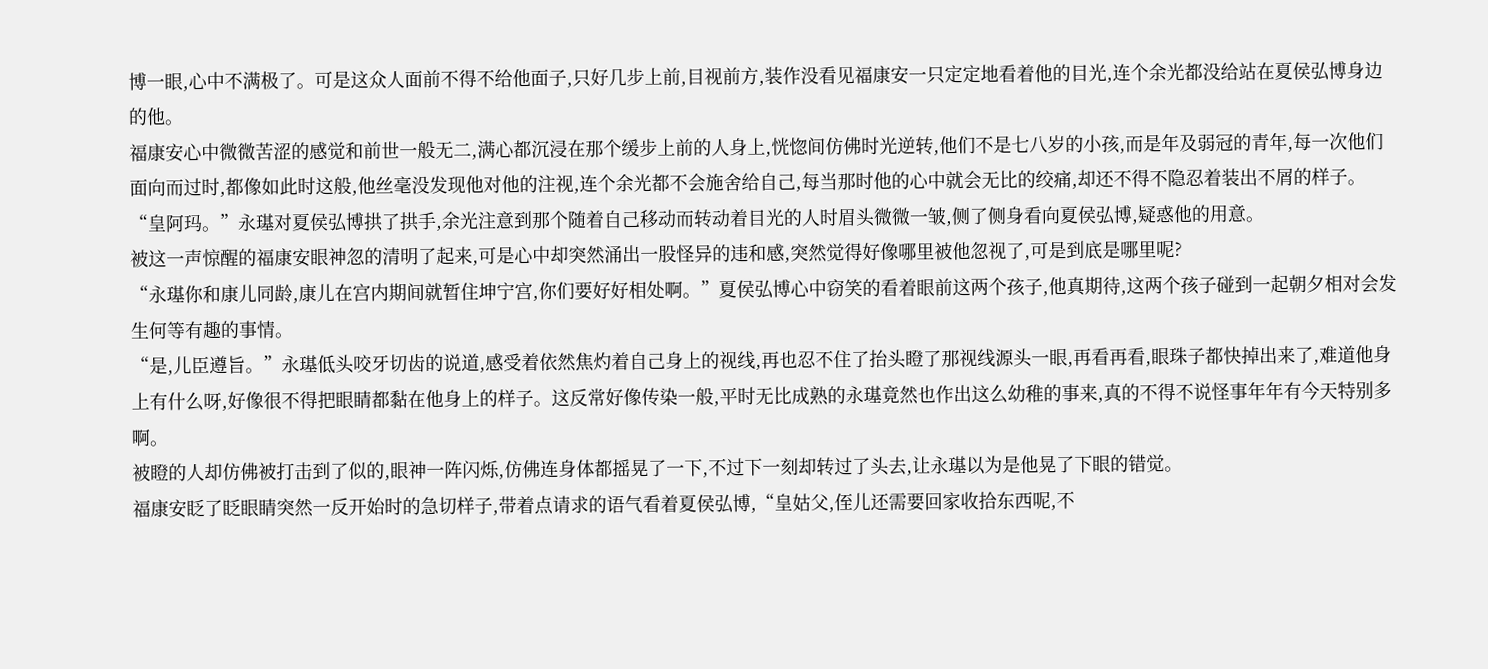博一眼,心中不满极了。可是这众人面前不得不给他面子,只好几步上前,目视前方,装作没看见福康安一只定定地看着他的目光,连个余光都没给站在夏侯弘博身边的他。
福康安心中微微苦涩的感觉和前世一般无二,满心都沉浸在那个缓步上前的人身上,恍惚间仿佛时光逆转,他们不是七八岁的小孩,而是年及弱冠的青年,每一次他们面向而过时,都像如此时这般,他丝毫没发现他对他的注视,连个余光都不会施舍给自己,每当那时他的心中就会无比的绞痛,却还不得不隐忍着装出不屑的样子。
“皇阿玛。”永璂对夏侯弘博拱了拱手,余光注意到那个随着自己移动而转动着目光的人时眉头微微一皱,侧了侧身看向夏侯弘博,疑惑他的用意。
被这一声惊醒的福康安眼神忽的清明了起来,可是心中却突然涌出一股怪异的违和感,突然觉得好像哪里被他忽视了,可是到底是哪里呢?
“永璂你和康儿同龄,康儿在宫内期间就暂住坤宁宫,你们要好好相处啊。”夏侯弘博心中窃笑的看着眼前这两个孩子,他真期待,这两个孩子碰到一起朝夕相对会发生何等有趣的事情。
“是,儿臣遵旨。”永璂低头咬牙切齿的说道,感受着依然焦灼着自己身上的视线,再也忍不住了抬头瞪了那视线源头一眼,再看再看,眼珠子都快掉出来了,难道他身上有什么呀,好像很不得把眼睛都黏在他身上的样子。这反常好像传染一般,平时无比成熟的永璂竟然也作出这么幼稚的事来,真的不得不说怪事年年有今天特别多啊。
被瞪的人却仿佛被打击到了似的,眼神一阵闪烁,仿佛连身体都摇晃了一下,不过下一刻却转过了头去,让永璂以为是他晃了下眼的错觉。
福康安眨了眨眼睛突然一反开始时的急切样子,带着点请求的语气看着夏侯弘博,“皇姑父,侄儿还需要回家收拾东西呢,不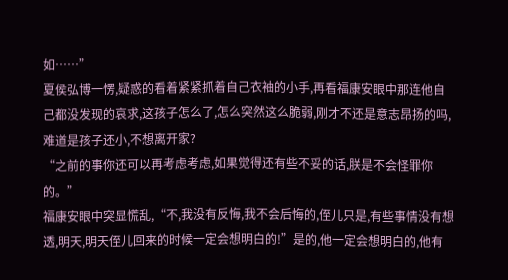如……”
夏侯弘博一愣,疑惑的看着紧紧抓着自己衣袖的小手,再看福康安眼中那连他自己都没发现的哀求,这孩子怎么了,怎么突然这么脆弱,刚才不还是意志昂扬的吗,难道是孩子还小,不想离开家?
“之前的事你还可以再考虑考虑,如果觉得还有些不妥的话,朕是不会怪罪你的。”
福康安眼中突显慌乱,“不,我没有反悔,我不会后悔的,侄儿只是,有些事情没有想透,明天,明天侄儿回来的时候一定会想明白的!”是的,他一定会想明白的,他有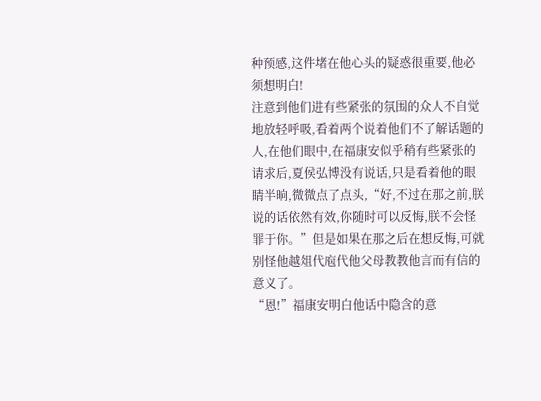种预感,这件堵在他心头的疑惑很重要,他必须想明白!
注意到他们进有些紧张的氛围的众人不自觉地放轻呼吸,看着两个说着他们不了解话题的人,在他们眼中,在福康安似乎稍有些紧张的请求后,夏侯弘博没有说话,只是看着他的眼睛半晌,微微点了点头,“好,不过在那之前,朕说的话依然有效,你随时可以反悔,朕不会怪罪于你。”但是如果在那之后在想反悔,可就别怪他越俎代庖代他父母教教他言而有信的意义了。
“恩!”福康安明白他话中隐含的意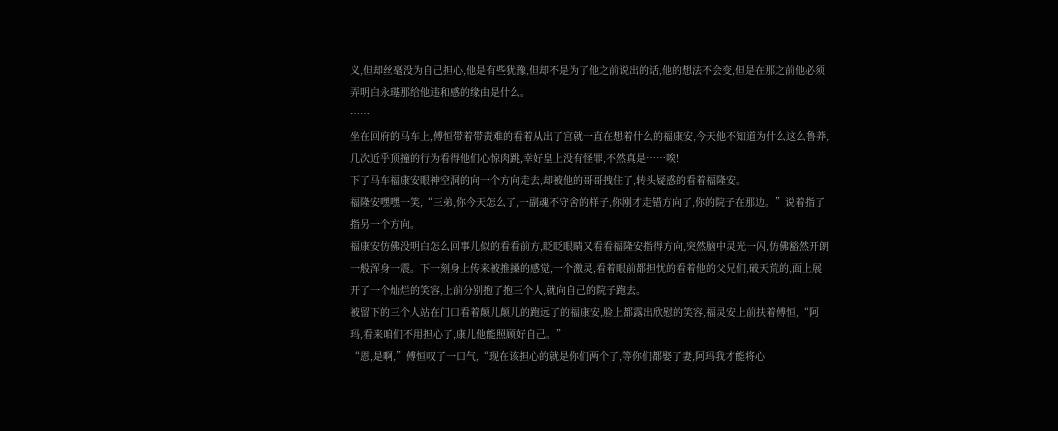义,但却丝毫没为自己担心,他是有些犹豫,但却不是为了他之前说出的话,他的想法不会变,但是在那之前他必须弄明白永璂那给他违和感的缘由是什么。
……
坐在回府的马车上,傅恒带着带责难的看着从出了宫就一直在想着什么的福康安,今天他不知道为什么这么鲁莽,几次近乎顶撞的行为看得他们心惊肉跳,幸好皇上没有怪罪,不然真是……唉!
下了马车福康安眼神空洞的向一个方向走去,却被他的哥哥拽住了,转头疑惑的看着福隆安。
福隆安嘿嘿一笑,“三弟,你今天怎么了,一副魂不守舍的样子,你刚才走错方向了,你的院子在那边。”说着指了指另一个方向。
福康安仿佛没明白怎么回事儿似的看看前方,眨眨眼睛又看看福隆安指得方向,突然脑中灵光一闪,仿佛豁然开朗一般浑身一震。下一刻身上传来被推搡的感觉,一个激灵,看着眼前都担忧的看着他的父兄们,破天荒的,面上展开了一个灿烂的笑容,上前分别抱了抱三个人,就向自己的院子跑去。
被留下的三个人站在门口看着颠儿颠儿的跑远了的福康安,脸上都露出欣慰的笑容,福灵安上前扶着傅恒,“阿玛,看来咱们不用担心了,康儿他能照顾好自己。”
“恩,是啊,”傅恒叹了一口气,“现在该担心的就是你们两个了,等你们都娶了妻,阿玛我才能将心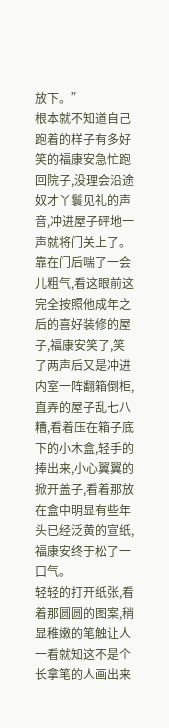放下。”
根本就不知道自己跑着的样子有多好笑的福康安急忙跑回院子,没理会沿途奴才丫鬟见礼的声音,冲进屋子砰地一声就将门关上了。
靠在门后喘了一会儿粗气,看这眼前这完全按照他成年之后的喜好装修的屋子,福康安笑了,笑了两声后又是冲进内室一阵翻箱倒柜,直弄的屋子乱七八糟,看着压在箱子底下的小木盒,轻手的捧出来,小心翼翼的掀开盖子,看着那放在盒中明显有些年头已经泛黄的宣纸,福康安终于松了一口气。
轻轻的打开纸张,看着那圆圆的图案,稍显稚嫩的笔触让人一看就知这不是个长拿笔的人画出来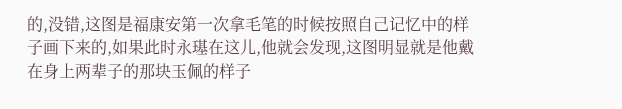的,没错,这图是福康安第一次拿毛笔的时候按照自己记忆中的样子画下来的,如果此时永璂在这儿,他就会发现,这图明显就是他戴在身上两辈子的那块玉佩的样子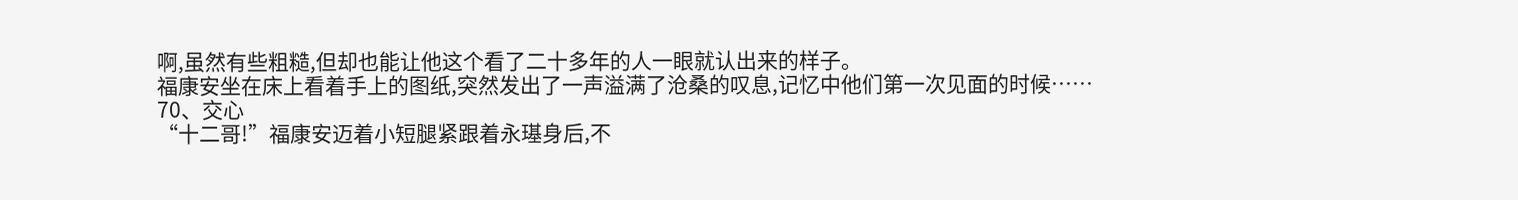啊,虽然有些粗糙,但却也能让他这个看了二十多年的人一眼就认出来的样子。
福康安坐在床上看着手上的图纸,突然发出了一声溢满了沧桑的叹息,记忆中他们第一次见面的时候……
70、交心
“十二哥!”福康安迈着小短腿紧跟着永璂身后,不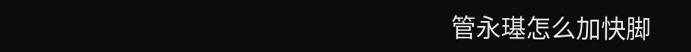管永璂怎么加快脚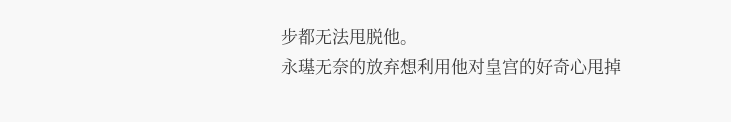步都无法甩脱他。
永璂无奈的放弃想利用他对皇宫的好奇心甩掉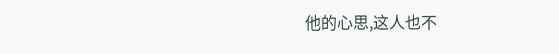他的心思,这人也不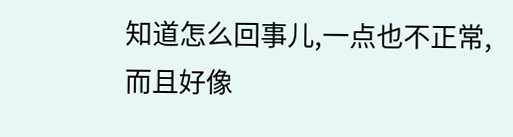知道怎么回事儿,一点也不正常,而且好像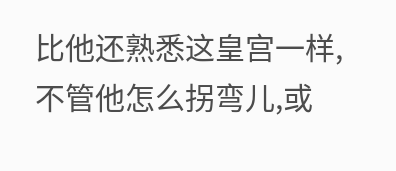比他还熟悉这皇宫一样,不管他怎么拐弯儿,或